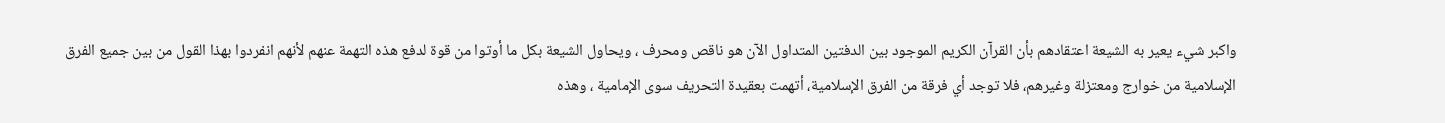واكبر شيء يعير به الشيعة اعتقادهم بأن القرآن الكريم الموجود بين الدفتين المتداول الآن هو ناقص ومحرف ، ويحاول الشيعة بكل ما أوتوا من قوة لدفع هذه التهمة عنهم لأنهم انفردوا بهذا القول من بين جميع الفرق الإسلامية من خوارج ومعتزلة وغيرهم، فلا توجد أي فرقة من الفرق الإسلامية، أتهمت بعقيدة التحريف سوى الإمامية ، وهذه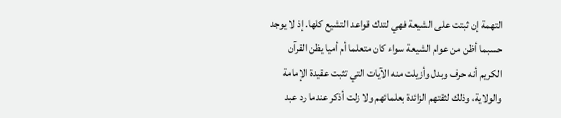التهمة إن ثبتت على الشيعة فهي لتدك قواعد التشيع كلها. إذ لا يوجد حسبما أظن من عوام الشيعة سواء كان متعلما أم أميا يظن القرآن الكريم أنه حرف وبدل وأزيلت منه الآيات التي تثبت عقيدة الإمامة والولاية، وذلك لثقتهم الزائدة بعلمائهم ولا زلت أذكر عندما رد عبد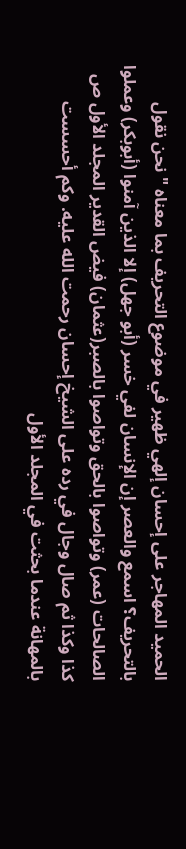الحميد المهاجر على إحسان إلهي ظهير في موضوع التحريف بما معناه "نحن نقول بالتحريف؟ اسمع والعصر إن الإنسان لفي خسر (أبو جهل) إلا الذين آمنوا (أبوبكر) وعملوا الصالحات (عمر) وتواصوا بالحق وتواصوا بالصبر(عثمان) فيض القدير المجلد الأول ص كذا وكذا ثم صال وجال في رده على الشيخ إحسان رحمت الله عليه. وكم أحسست بالمهانة عندما بحثت في المجلد الأول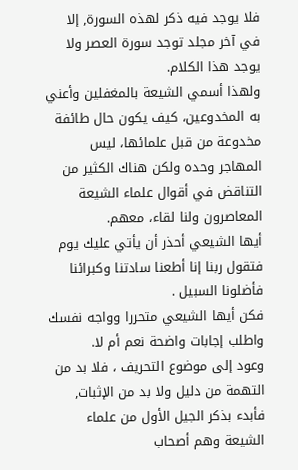فلا يوجد فيه ذكر لهذه السورة, إلا في آخر مجلد توجد سورة العصر ولا يوجد هذا الكلام.
ولهذا أسمي الشيعة بالمغفلين وأعني به المخدوعين، كيف يكون حال طائفة مخدوعة من قبل علمائها، ليس المهاجر وحده ولكن هناك الكثير من التناقض في أقوال علماء الشيعة المعاصرون ولنا لقاء، معهم.
أيها الشيعي أحذر أن يأتي عليك يوم فتقول ربنا إنا أطعنا سادتنا وكبرائنا فأضلونا السبيل .
فكن أيها الشيعي متحررا وواجه نفسك واطلب إجابات واضحة نعم أم لا.
وعود إلى موضوع التحريف ، فلا بد من التهمة من دليل ولا بد من الإثبات, فأبدء بذكر الجيل الأول من علماء الشيعة وهم أصحاب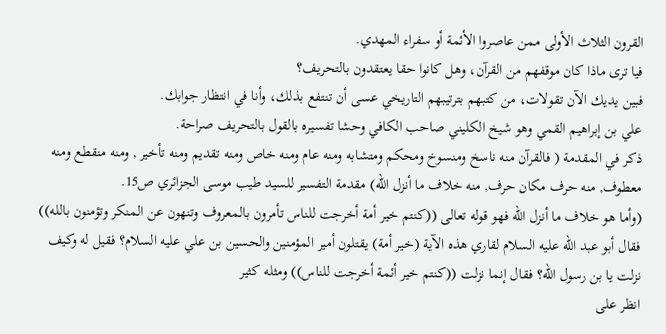القرون الثلاث الأولى ممن عاصروا الأئمة أو سفراء المهدي.
فيا ترى ماذا كان موقفهم من القرآن، وهل كانوا حقا يعتقدون بالتحريف؟
فبين يديك الآن تقولات، من كتبهم بترتيبهم التاريخي عسى أن تنتفع بذلك، وأنا في انتظار جوابك.
علي بن إبراهيم القمي وهو شيخ الكليني صاحب الكافي وحشا تفسيره بالقول بالتحريف صراحة.
ذكر في المقدمة ( فالقرآن منه ناسخ ومنسوخ ومحكم ومتشابه ومنه عام ومنه خاص ومنه تقديم ومنه تأخير , ومنه منقطع ومنه معطوف, منه حرف مكان حرف, منه خلاف ما أنزل الله) مقدمة التفسير للسيد طيب موسى الجزائري ص15.
(وأما هو خلاف ما أنزل الله فهو قوله تعالى ((كنتم خير أمة أخرجت للناس تأمرون بالمعروف وتنهون عن المنكر وتؤمنون بالله)) فقال أبو عبد الله عليه السلام لقاري هذه الآية (خير أمة) يقتلون أمير المؤمنين والحسين بن علي عليه السلام؟ فقيل له وكيف نزلت يا بن رسول الله؟ فقال إنما نزلت ((كنتم خير أئمة أخرجت للناس)) ومثله كثير
انظر على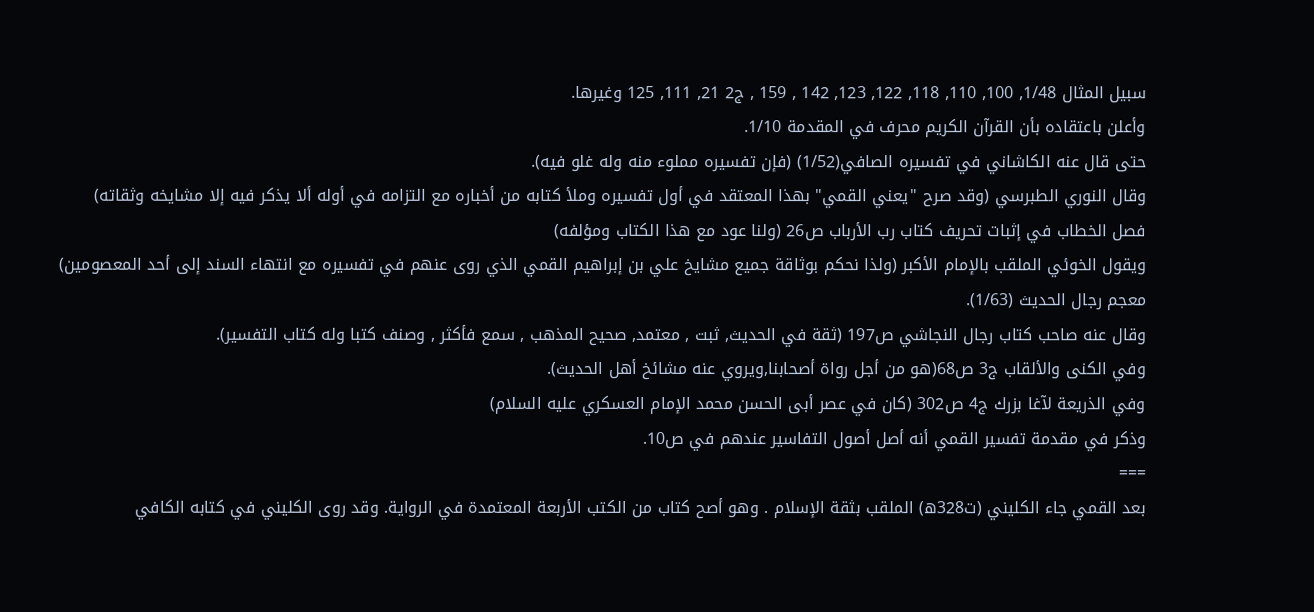سبيل المثال 1/48, 100, 110, 118, 122, 123, 142 , 159 , ج2 21, 111, 125 وغيرها.
وأعلن باعتقاده بأن القرآن الكريم محرف في المقدمة 1/10.
حتى قال عنه الكاشاني في تفسيره الصافي(1/52) (فإن تفسيره مملوء منه وله غلو فيه).
وقال النوري الطبرسي (وقد صرح "يعني القمي" بهذا المعتقد في أول تفسيره وملأ كتابه من أخباره مع التزامه في أوله ألا يذكر فيه إلا مشايخه وثقاته) فصل الخطاب في إثبات تحريف كتاب رب الأرباب ص26 (ولنا عود مع هذا الكتاب ومؤلفه)
ويقول الخوئي الملقب بالإمام الأكبر (ولذا نحكم بوثاقة جميع مشايخ علي بن إبراهيم القمي الذي روى عنهم في تفسيره مع انتهاء السند إلى أحد المعصومين) معجم رجال الحديث (1/63).
وقال عنه صاحب كتاب رجال النجاشي ص197 (ثقة في الحديث, ثبت , معتمد, صحيح المذهب , سمع فأكثر , وصنف كتبا وله كتاب التفسير).
وفي الكنى والألقاب ج3 ص68(هو من أجل رواة أصحابنا,ويروي عنه مشائخ أهل الحديث).
وفي الذريعة لآغا بزرك ج4 ص302 (كان في عصر أبى الحسن محمد الإمام العسكري عليه السلام)
وذكر في مقدمة تفسير القمي أنه أصل أصول التفاسير عندهم في ص10.
===
بعد القمي جاء الكليني (ت328ه) الملقب بثقة الإسلام . وهو أصح كتاب من الكتب الأربعة المعتمدة في الرواية. وقد روى الكليني في كتابه الكافي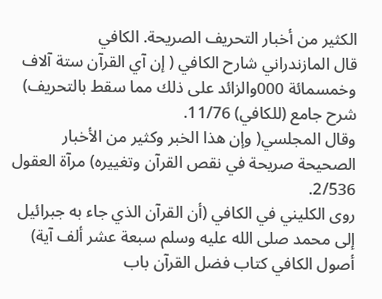الكثير من أخبار التحريف الصريحة. الكافي
قال المازندراني شارح الكافي ( إن آي القرآن ستة آلاف وخمسمائة 000والزائد على ذلك مما سقط بالتحريف) شرح جامع (للكافي) 11/76.
وقال المجلسي( وإن هذا الخبر وكثير من الأخبار الصحيحة صريحة في نقص القرآن وتغييره) مرآة العقول 2/536.
روى الكليني في الكافي (أن القرآن الذي جاء به جبرائيل إلى محمد صلى الله عليه وسلم سبعة عشر ألف آية) أصول الكافي كتاب فضل القرآن باب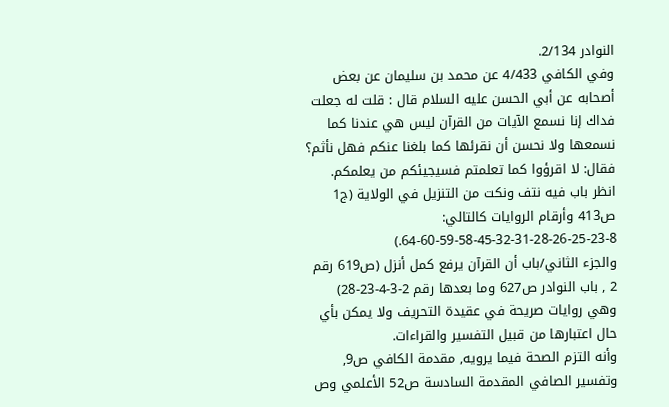النوادر 2/134.
وفي الكافي 4/433 عن محمد بن سليمان عن بعض أصحابه عن أبي الحسن عليه السلام قال : قلت له جعلت فداك إنا نسمع الآيات من القرآن ليس هي عندنا كما نسمعها ولا نحسن أن نقرئها كما بلغنا عنكم فهل نأثم؟ فقال: لا اقرؤوا كما تعلمتم فسيجيئكم من يعلمكم.
انظر باب فيه نتف ونكت من التنزيل في الولاية (ج1 ص413 وأرقام الروايات كالتالي: 8-23-25-26-28-31-32-45-58-59-60-64.)
والجزء الثاني/باب أن القرآن يرفع كمل أنزل (ص619 رقم 2 , باب النوادر ص627 وما بعدها رقم 2-3-4-23-28) وهي روايات صريحة في عقيدة التحريف ولا يمكن بأي حال اعتبارها من قبيل التفسير والقراءات.
وأنه التزم الصحة فيما يرويه, مقدمة الكافي ص9, وتفسير الصافي المقدمة السادسة ص52 الأعلمي وص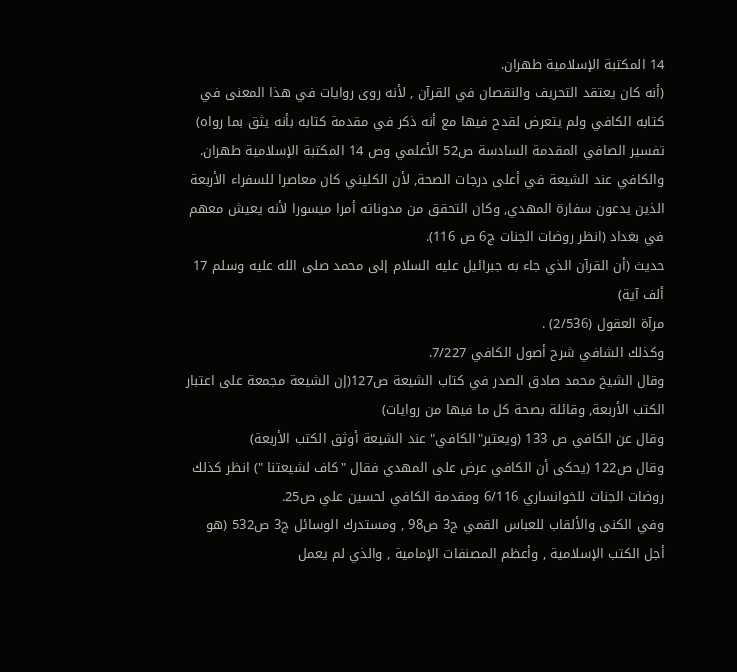14 المكتبة الإسلامية طهران.
(أنه كان يعتقد التحريف والنقصان في القرآن , لأنه روى روايات في هذا المعنى في كتابه الكافي ولم يتعرض لقدح فيها مع أنه ذكر في مقدمة كتابه بأنه يثق بما رواه) تفسير الصافي المقدمة السادسة ص52 الأعلمي وص 14 المكتبة الإسلامية طهران.
والكافي عند الشيعة في أعلى درجات الصحة, لأن الكليني كان معاصرا للسفراء الأربعة الذين يدعون سفارة المهدي, وكان التحقق من مدوناته أمرا ميسورا لأنه يعيش معهم في بغداد (انظر روضات الجنات ج6 ص 116).
حديث (أن القرآن الذي جاء به جبرائيل عليه السلام إلى محمد صلى الله عليه وسلم 17 ألف آية)
مرآة العقول (2/536) .
وكذلك الشافي شرح أصول الكافي 7/227.
وقال الشيخ محمد صادق الصدر في كتاب الشيعة ص127(إن الشيعة مجمعة على اعتبار الكتب الأربعة, وقائلة بصحة كل ما فيها من روايات)
وقال عن الكافي ص 133 (ويعتبر"الكافي" عند الشيعة أوثق الكتب الأربعة)
وقال ص122 (يحكى أن الكافي عرض على المهدي فقال "كاف لشيعتنا ") انظر كذلك روضات الجنات للخوانساري 6/116 ومقدمة الكافي لحسين علي ص25.
وفي الكنى والألقاب للعباس القمي ج3 ص98 , ومستدرك الوسائل ج3 ص532 (هو أجل الكتب الإسلامية , وأعظم المصنفات الإمامية , والذي لم يعمل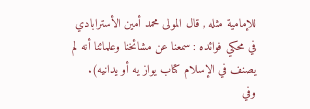للإمامية مثله , قال المولى محمد أمين الأسترابادي في محكي فوائده : سمعنا عن مشائخنا وعلمائنا أنه لم يصنف في الإسلام كتاب يواز يه أو يدانيه).
وفي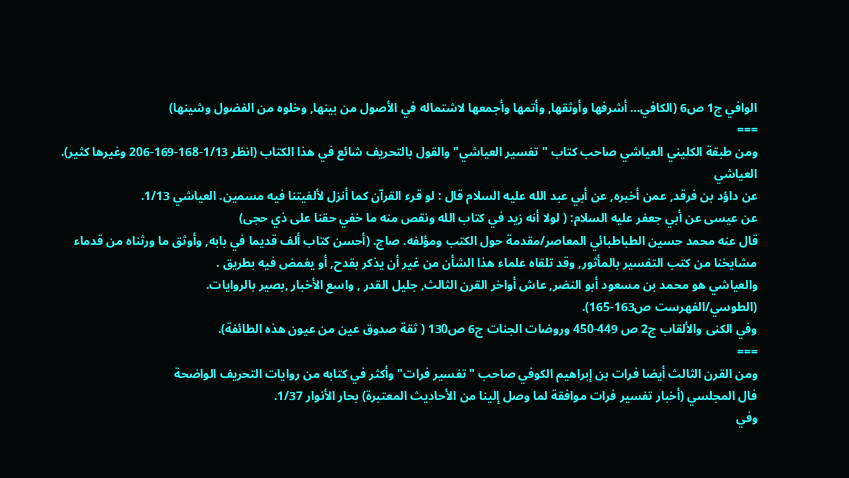الوافي ج1 ص6 (الكافي… أشرفها وأوثقها, وأتمها وأجمعها لاشتماله في الأصول من بينها, وخلوه من الفضول وشينها)
===
ومن طبقة الكليني العياشي صاحب كتاب "تفسير العياشي" والقول بالتحريف شائع في هذا الكتاب (انظر 1/13-168-169-206 وغيرها كثير). العياشي
عن داؤد بن فرقد, عمن أخبره, عن أبي عبد الله عليه السلام قال : لو قرء القرآن كما أنزل لألفيتنا فيه مسمين. العياشي 1/13.
عن عيسى عن أبي جعفر عليه السلام: ( لولا أنه زيد في كتاب الله ونقص منه ما خفي حقنا على ذي حجى)
قال عنه محمد حسين الطباطبائي المعاصر/مقدمة حول الكتب ومؤلفه. صاج. (أحسن كتاب ألف قديما في بابه, وأوثق ما ورثناه من قدماء مشايخنا من كتب التفسير بالمأثور, وقد تلقاه علماء هذا الشأن من غير أن يذكر بقدح, أو يغمض فيه بطريق .
والعياشي هو محمد بن مسعود أبو النضر, عاش أواخر القرن الثالث, جليل القدر , واسع الأخبار ,بصير بالروايات.
(الطوسي/الفهرست ص163-165).
وفي الكنى والألقاب ج2 ص 449-450 وروضات الجنات ج6 ص130 ( ثقة صدوق عين من عيون هذه الطائفة).
===
ومن القرن الثالث أيضا فرات بن إبراهيم الكوفي صاحب "تفسير فرات" وأكثر في كتابه من روايات التحريف الواضحة
فال المجلسي (أخبار تفسير فرات موافقة لما وصل إلينا من الأحاديث المعتبرة) بحار الأنوار 1/37.
وفي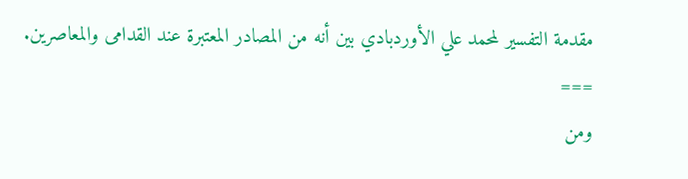مقدمة التفسير لمحمد علي الأوردبادي بين أنه من المصادر المعتبرة عند القدامى والمعاصرين.
===
ومن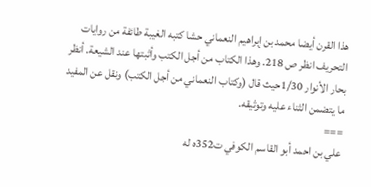هذا القرن أيضا محمد بن إبراهيم النعماني حشا كتبه الغيبة طائفة من روايات التحريف انظر ص 218. وهذا الكتاب من أجل الكتب وأثبتها عند الشيعة. أنظر بحار الأنوار 1/30حيث قال (وكتاب النعماني من أجل الكتب) ونقل عن المفيد ما يتضمن الثناء عليه وتوثيقه.
===
علي بن احمد أبو القاسم الكوفي ت352ه له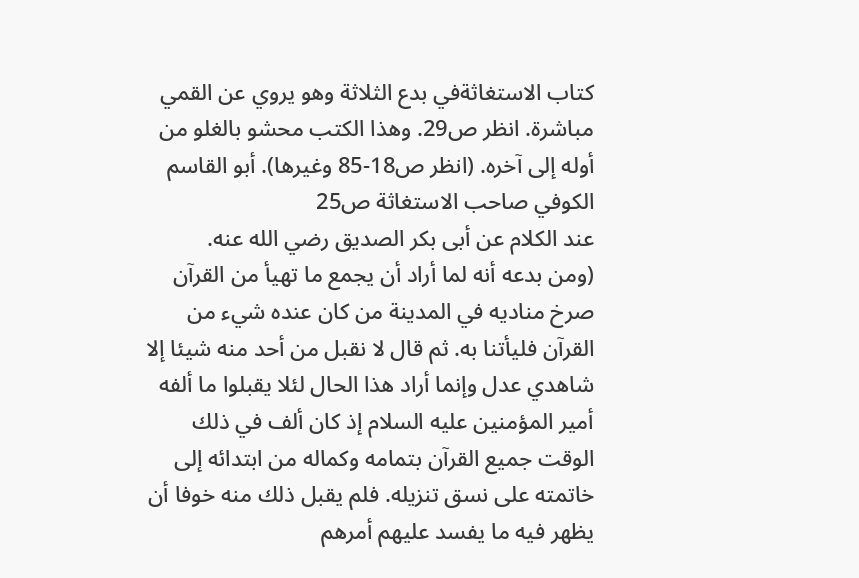كتاب الاستغاثةفي بدع الثلاثة وهو يروي عن القمي مباشرة. انظر ص29. وهذا الكتب محشو بالغلو من أوله إلى آخره. (انظر ص18-85 وغيرها). أبو القاسم الكوفي صاحب الاستغاثة ص25
عند الكلام عن أبى بكر الصديق رضي الله عنه.
(ومن بدعه أنه لما أراد أن يجمع ما تهيأ من القرآن صرخ مناديه في المدينة من كان عنده شيء من القرآن فليأتنا به. ثم قال لا نقبل من أحد منه شيئا إلا شاهدي عدل وإنما أراد هذا الحال لئلا يقبلوا ما ألفه أمير المؤمنين عليه السلام إذ كان ألف في ذلك الوقت جميع القرآن بتمامه وكماله من ابتدائه إلى خاتمته على نسق تنزيله. فلم يقبل ذلك منه خوفا أن يظهر فيه ما يفسد عليهم أمرهم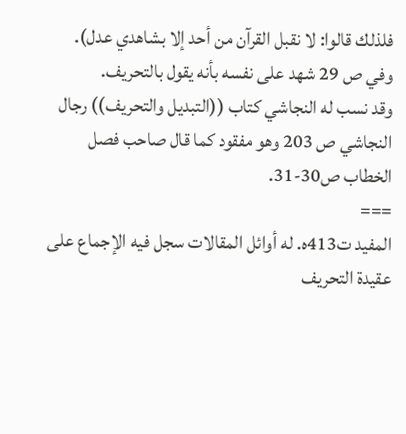فلذلك قالوا: لا نقبل القرآن من أحد إلا بشاهدي عدل).
وفي ص 29 شهد على نفسه بأنه يقول بالتحريف.
وقد نسب له النجاشي كتاب ((التبديل والتحريف)) رجال النجاشي ص 203 وهو مفقود كما قال صاحب فصل الخطاب ص30-31.
===
المفيد ت413ه. له أوائل المقالات سجل فيه الإجماع على عقيدة التحريف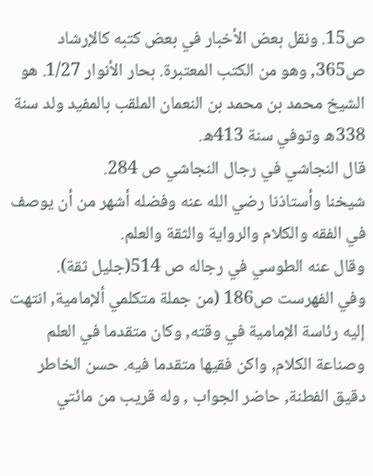ص15. ونقل بعض الأخبار في بعض كتبه كالإرشاد ص365, وهو من الكتب المعتبرة. بحار الأنوار 1/27. هو الشيخ محمد بن محمد بن النعمان الملقب بالمفيد ولد سنة 338ه وتوفي سنة 413ه.
قال النجاشي في رجال النجاشي ص 284.
شيخنا وأستاذنا رضي الله عنه وفضله أشهر من أن يوصف في الفقه والكلام والرواية والثقة والعلم.
وقال عنه الطوسي في رجاله ص 514(جليل ثقة).
وفي الفهرست ص186 (من جملة متكلمي ألإمامية, انتهت إليه رئاسة الإمامية في وقته, وكان متقدما في العلم وصناعة الكلام, واكن فقيها متقدما فيه. حسن الخاطر دقيق الفطنة, حاضر الجواب , وله قريب من مائتي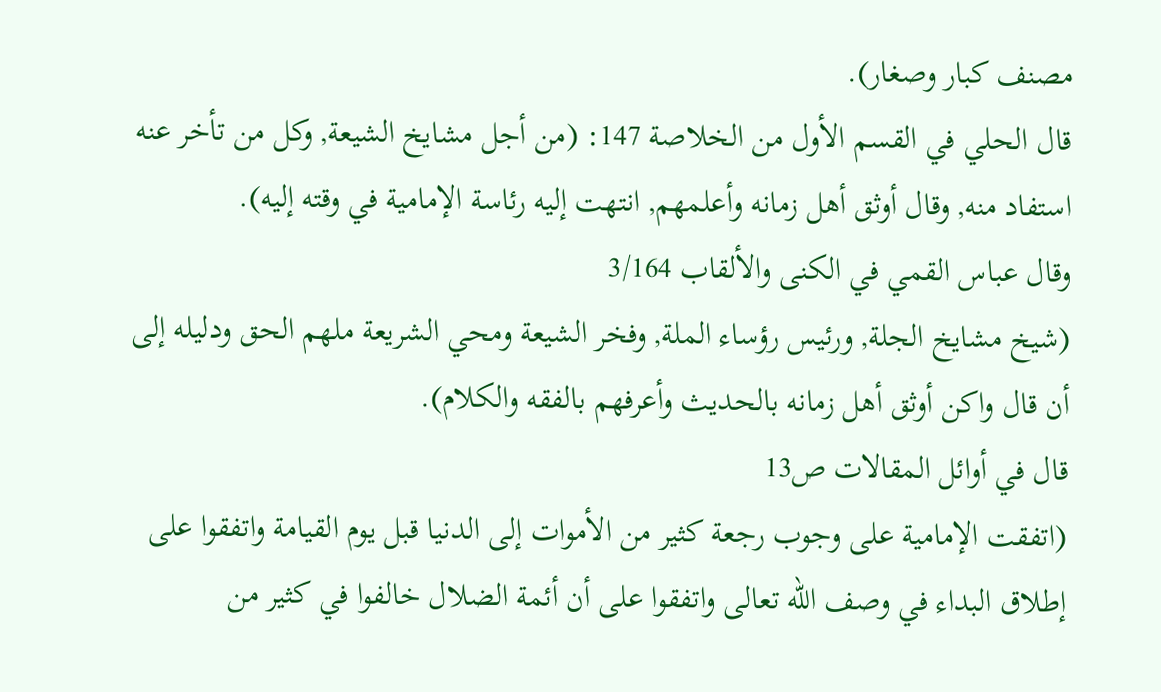مصنف كبار وصغار).
قال الحلي في القسم الأول من الخلاصة 147: (من أجل مشايخ الشيعة, وكل من تأخر عنه استفاد منه, وقال أوثق أهل زمانه وأعلمهم, انتهت إليه رئاسة الإمامية في وقته إليه).
وقال عباس القمي في الكنى والألقاب 3/164
(شيخ مشايخ الجلة, ورئيس رؤساء الملة, وفخر الشيعة ومحي الشريعة ملهم الحق ودليله إلى أن قال واكن أوثق أهل زمانه بالحديث وأعرفهم بالفقه والكلام).
قال في أوائل المقالات ص13
(اتفقت الإمامية على وجوب رجعة كثير من الأموات إلى الدنيا قبل يوم القيامة واتفقوا على إطلاق البداء في وصف الله تعالى واتفقوا على أن أئمة الضلال خالفوا في كثير من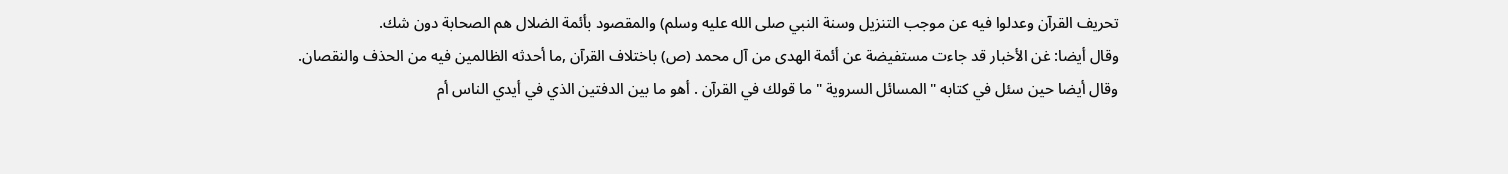تحريف القرآن وعدلوا فيه عن موجب التنزيل وسنة النبي صلى الله عليه وسلم) والمقصود بأئمة الضلال هم الصحابة دون شك.
وقال أيضا: غن الأخبار قد جاءت مستفيضة عن أئمة الهدى من آل محمد (ص) باختلاف القرآن ,ما أحدثه الظالمين فيه من الحذف والنقصان.
وقال أيضا حين سئل في كتابه " المسائل السروية " ما قولك في القرآن . أهو ما بين الدفتين الذي في أيدي الناس أم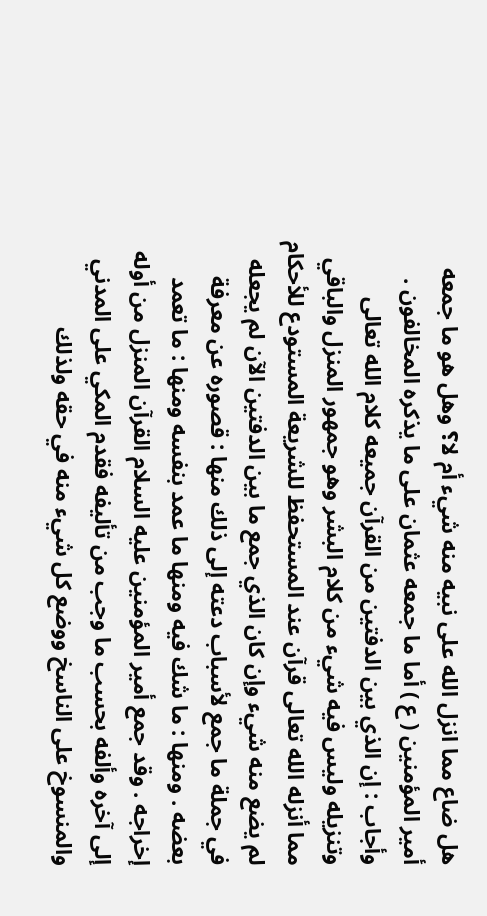هل ضاع مما انزل الله على نبيه منه شيء أم لا؟ وهل هو ما جمعه أمير المؤمنين ( ع ) أما ما جمعه عثمان على ما يذكره المخالفون .
وأجاب : إن الذي بين الدفتين من القرآن جميعه كلام الله تعالى وتنزيله وليس فيه شيء من كلام البشر وهو جمهور المنزل والباقي مما أنزله الله تعالى قرآن عند المستحفظ للشريعة المستودع للأحكام لم يضع منه شيء وإن كان الذي جمع ما بين الدفتين الآن لم يجعله في جملة ما جمع لأسباب دعته إلى ذلك منها : قصوره عن معرفة بعضه . ومنها : ما شك فيه ومنها ما عمد بنفسه ومنها : ما تعمد إخراجه . وقد جمع أمير المؤمنين عليه السلام القرآن المنزل من أوله إلى آخره وألفه بحسب ما وجب من تأليفه فقدم المكي على المدني والمنسوخ على الناسخ ووضع كل شيء منه في حقه ولذلك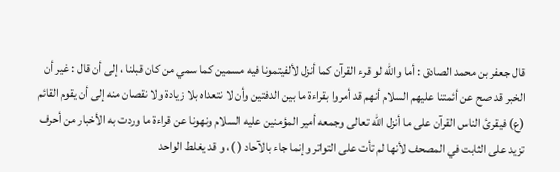قال جعفر بن محمد الصادق : أما والله لو قرء القرآن كما أنزل لألفيتمونا فيه مسمين كما سمي من كان قبلنا ، إلى أن قال : غير أن الخبر قد صح عن أئمتنا عليهم السلام أنهم قد أمروا بقراءة ما بين الدفتين وأن لا نتعداه بلا زيادة ولا نقصان منه إلى أن يقوم القائم (ع) فيقرئ الناس القرآن على ما أنزل الله تعالى وجمعه أمير المؤمنين عليه السلام ونهونا عن قراءة ما وردت به الأخبار من أحرف تزيد على الثابت في المصحف لأنها لم تأت على التواتر وإنما جاء بالآحاد ( )، و قد يغلط الواحد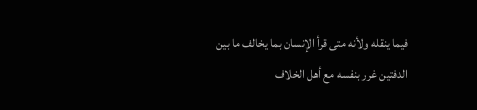فيما ينقله ولأنه متى قرأ الإنسان بما يخالف ما بين الدفتين غرر بنفسه مع أهل الخلاف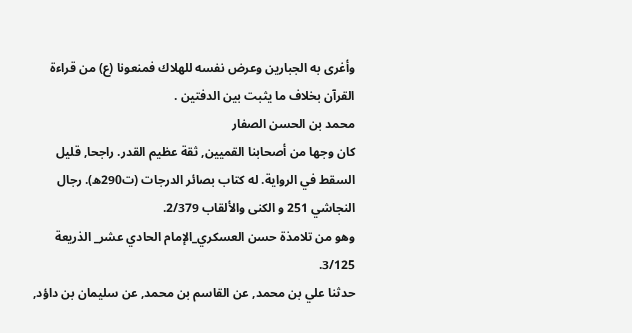وأغرى به الجبارين وعرض نفسه للهلاك فمنعونا (ع) من قراءة القرآن بخلاف ما يثبت بين الدفتين .
محمد بن الحسن الصفار
كان وجها من أصحابنا القميين, ثقة عظيم القدر. راجحا, قليل السقط في الرواية. له كتاب بصائر الدرجات (ت290ه). رجال النجاشي 251 و الكنى والألقاب 2/379.
وهو من تلامذة حسن العسكري_الإمام الحادي عشر_ الذريعة 3/125.
حدثنا علي بن محمد, عن القاسم بن محمد, عن سليمان بن داؤد,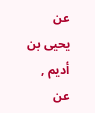عن يحيى بن أديم , عن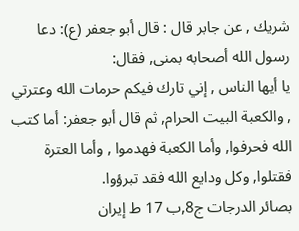شريك , عن جابر قال : قال أبو جعفر (ع): دعا رسول الله أصحابه بمنى, فقال:
يا أيها الناس , إني تارك فيكم حرمات الله وعترتي , والكعبة البيت الحرام, ثم قال أبو جعفر: أما كتب الله فحرفوا, وأما الكعبة فهدموا , وأما العترة فقتلوا, وكل ودايع الله فقد تبرؤوا.
بصائر الدرجات ج8,ب 17 ط إيران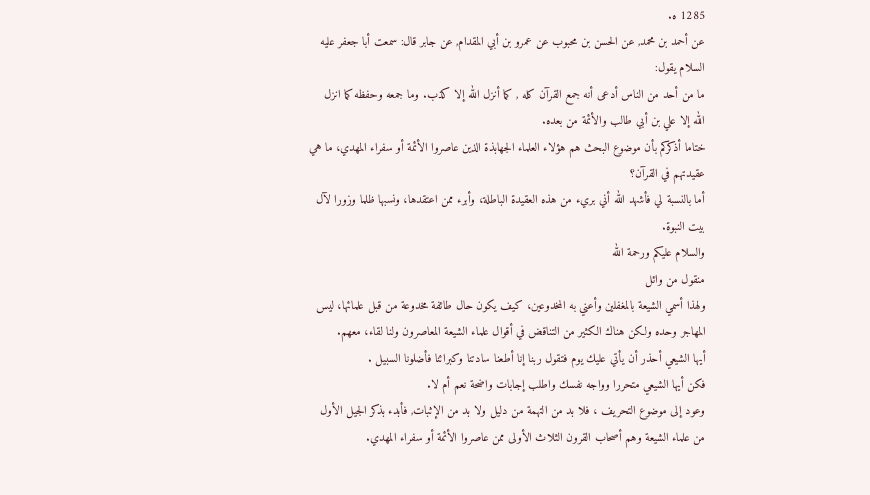1285 ه.
عن أحمد بن محمد, عن الحسن بن محبوب عن عمرو بن أبي المقدام, عن جابر قال: سمعت أبا جعفر عليه السلام يقول:
ما من أحد من الناس أدعى أنه جمع القرآن كله , كما أنزل الله إلا كذب. وما جمعه وحفظه كما انزل الله إلا علي بن أبي طالب والأئمة من بعده.
ختاما أذكركم بأن موضوع البحث هم هؤلاء العلماء الجهابذة الذين عاصروا الأئمة أو سفراء المهدي، ما هي عقيدتهم في القرآن؟
أما بالنسبة لي فأشهد الله أني بريء من هذه العقيدة الباطلة، وأبرء ممن اعتقدها، ونسبها ظلما وزورا لآل بيت النبوة.
والسلام عليكم ورحمة الله
منقول من وائل
ولهذا أسمي الشيعة بالمغفلين وأعني به المخدوعين، كيف يكون حال طائفة مخدوعة من قبل علمائها، ليس المهاجر وحده ولكن هناك الكثير من التناقض في أقوال علماء الشيعة المعاصرون ولنا لقاء، معهم.
أيها الشيعي أحذر أن يأتي عليك يوم فتقول ربنا إنا أطعنا سادتنا وكبرائنا فأضلونا السبيل .
فكن أيها الشيعي متحررا وواجه نفسك واطلب إجابات واضحة نعم أم لا.
وعود إلى موضوع التحريف ، فلا بد من التهمة من دليل ولا بد من الإثبات, فأبدء بذكر الجيل الأول من علماء الشيعة وهم أصحاب القرون الثلاث الأولى ممن عاصروا الأئمة أو سفراء المهدي.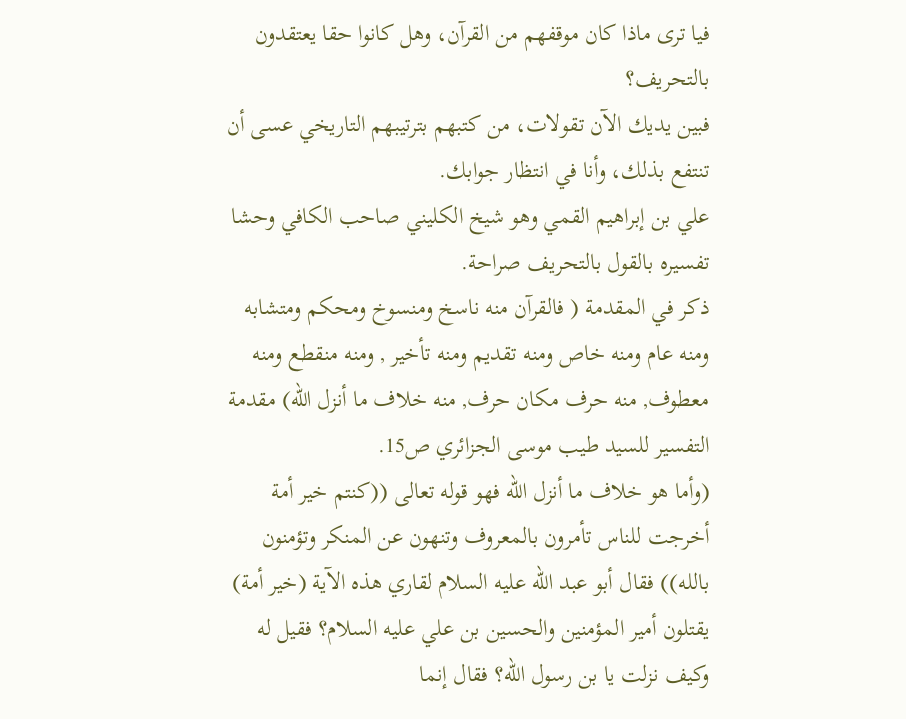فيا ترى ماذا كان موقفهم من القرآن، وهل كانوا حقا يعتقدون بالتحريف؟
فبين يديك الآن تقولات، من كتبهم بترتيبهم التاريخي عسى أن تنتفع بذلك، وأنا في انتظار جوابك.
علي بن إبراهيم القمي وهو شيخ الكليني صاحب الكافي وحشا تفسيره بالقول بالتحريف صراحة.
ذكر في المقدمة ( فالقرآن منه ناسخ ومنسوخ ومحكم ومتشابه ومنه عام ومنه خاص ومنه تقديم ومنه تأخير , ومنه منقطع ومنه معطوف, منه حرف مكان حرف, منه خلاف ما أنزل الله) مقدمة التفسير للسيد طيب موسى الجزائري ص15.
(وأما هو خلاف ما أنزل الله فهو قوله تعالى ((كنتم خير أمة أخرجت للناس تأمرون بالمعروف وتنهون عن المنكر وتؤمنون بالله)) فقال أبو عبد الله عليه السلام لقاري هذه الآية (خير أمة) يقتلون أمير المؤمنين والحسين بن علي عليه السلام؟ فقيل له وكيف نزلت يا بن رسول الله؟ فقال إنما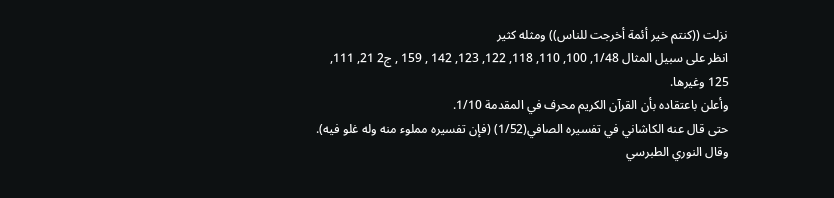نزلت ((كنتم خير أئمة أخرجت للناس)) ومثله كثير
انظر على سبيل المثال 1/48, 100, 110, 118, 122, 123, 142 , 159 , ج2 21, 111, 125 وغيرها.
وأعلن باعتقاده بأن القرآن الكريم محرف في المقدمة 1/10.
حتى قال عنه الكاشاني في تفسيره الصافي(1/52) (فإن تفسيره مملوء منه وله غلو فيه).
وقال النوري الطبرسي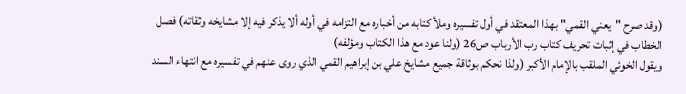(وقد صرح "يعني القمي" بهذا المعتقد في أول تفسيره وملأ كتابه من أخباره مع التزامه في أوله ألا يذكر فيه إلا مشايخه وثقاته) فصل الخطاب في إثبات تحريف كتاب رب الأرباب ص26 (ولنا عود مع هذا الكتاب ومؤلفه)
ويقول الخوئي الملقب بالإمام الأكبر (ولذا نحكم بوثاقة جميع مشايخ علي بن إبراهيم القمي الذي روى عنهم في تفسيره مع انتهاء السند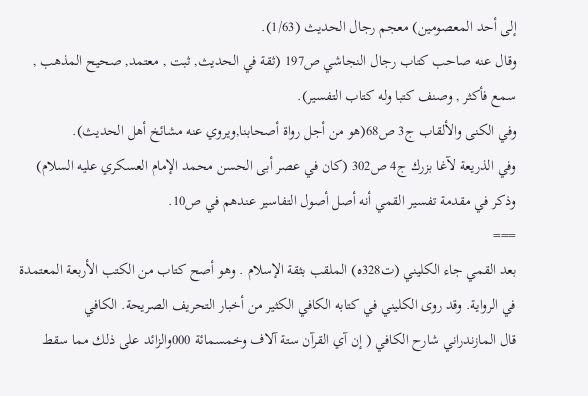إلى أحد المعصومين) معجم رجال الحديث (1/63).
وقال عنه صاحب كتاب رجال النجاشي ص197 (ثقة في الحديث, ثبت , معتمد, صحيح المذهب , سمع فأكثر , وصنف كتبا وله كتاب التفسير).
وفي الكنى والألقاب ج3 ص68(هو من أجل رواة أصحابنا,ويروي عنه مشائخ أهل الحديث).
وفي الذريعة لآغا بزرك ج4 ص302 (كان في عصر أبى الحسن محمد الإمام العسكري عليه السلام)
وذكر في مقدمة تفسير القمي أنه أصل أصول التفاسير عندهم في ص10.
===
بعد القمي جاء الكليني (ت328ه) الملقب بثقة الإسلام . وهو أصح كتاب من الكتب الأربعة المعتمدة في الرواية. وقد روى الكليني في كتابه الكافي الكثير من أخبار التحريف الصريحة. الكافي
قال المازندراني شارح الكافي ( إن آي القرآن ستة آلاف وخمسمائة 000والزائد على ذلك مما سقط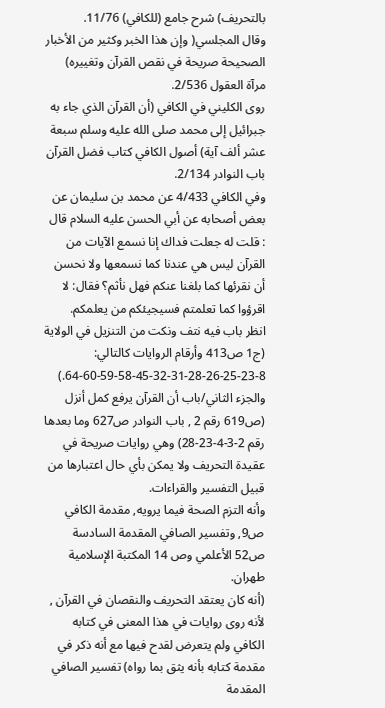بالتحريف) شرح جامع (للكافي) 11/76.
وقال المجلسي( وإن هذا الخبر وكثير من الأخبار الصحيحة صريحة في نقص القرآن وتغييره) مرآة العقول 2/536.
روى الكليني في الكافي (أن القرآن الذي جاء به جبرائيل إلى محمد صلى الله عليه وسلم سبعة عشر ألف آية) أصول الكافي كتاب فضل القرآن باب النوادر 2/134.
وفي الكافي 4/433 عن محمد بن سليمان عن بعض أصحابه عن أبي الحسن عليه السلام قال : قلت له جعلت فداك إنا نسمع الآيات من القرآن ليس هي عندنا كما نسمعها ولا نحسن أن نقرئها كما بلغنا عنكم فهل نأثم؟ فقال: لا اقرؤوا كما تعلمتم فسيجيئكم من يعلمكم.
انظر باب فيه نتف ونكت من التنزيل في الولاية (ج1 ص413 وأرقام الروايات كالتالي: 8-23-25-26-28-31-32-45-58-59-60-64.)
والجزء الثاني/باب أن القرآن يرفع كمل أنزل (ص619 رقم 2 , باب النوادر ص627 وما بعدها رقم 2-3-4-23-28) وهي روايات صريحة في عقيدة التحريف ولا يمكن بأي حال اعتبارها من قبيل التفسير والقراءات.
وأنه التزم الصحة فيما يرويه, مقدمة الكافي ص9, وتفسير الصافي المقدمة السادسة ص52 الأعلمي وص 14 المكتبة الإسلامية طهران.
(أنه كان يعتقد التحريف والنقصان في القرآن , لأنه روى روايات في هذا المعنى في كتابه الكافي ولم يتعرض لقدح فيها مع أنه ذكر في مقدمة كتابه بأنه يثق بما رواه) تفسير الصافي المقدمة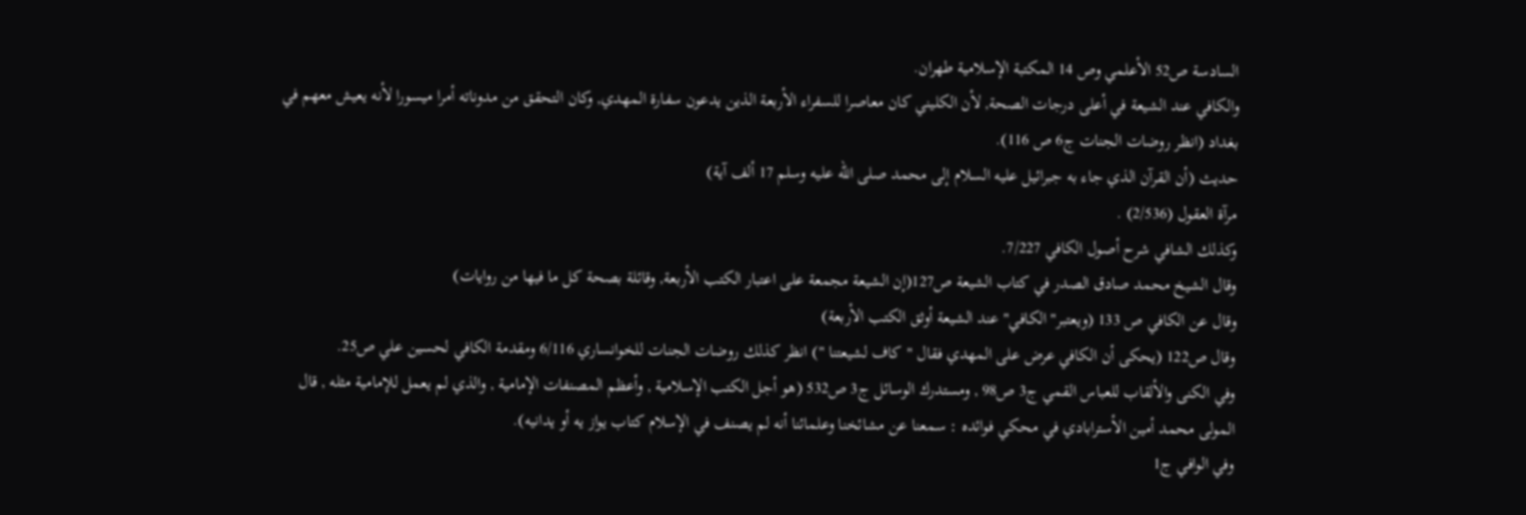السادسة ص52 الأعلمي وص 14 المكتبة الإسلامية طهران.
والكافي عند الشيعة في أعلى درجات الصحة, لأن الكليني كان معاصرا للسفراء الأربعة الذين يدعون سفارة المهدي, وكان التحقق من مدوناته أمرا ميسورا لأنه يعيش معهم في بغداد (انظر روضات الجنات ج6 ص 116).
حديث (أن القرآن الذي جاء به جبرائيل عليه السلام إلى محمد صلى الله عليه وسلم 17 ألف آية)
مرآة العقول (2/536) .
وكذلك الشافي شرح أصول الكافي 7/227.
وقال الشيخ محمد صادق الصدر في كتاب الشيعة ص127(إن الشيعة مجمعة على اعتبار الكتب الأربعة, وقائلة بصحة كل ما فيها من روايات)
وقال عن الكافي ص 133 (ويعتبر"الكافي" عند الشيعة أوثق الكتب الأربعة)
وقال ص122 (يحكى أن الكافي عرض على المهدي فقال "كاف لشيعتنا ") انظر كذلك روضات الجنات للخوانساري 6/116 ومقدمة الكافي لحسين علي ص25.
وفي الكنى والألقاب للعباس القمي ج3 ص98 , ومستدرك الوسائل ج3 ص532 (هو أجل الكتب الإسلامية , وأعظم المصنفات الإمامية , والذي لم يعمل للإمامية مثله , قال المولى محمد أمين الأسترابادي في محكي فوائده : سمعنا عن مشائخنا وعلمائنا أنه لم يصنف في الإسلام كتاب يواز يه أو يدانيه).
وفي الوافي ج1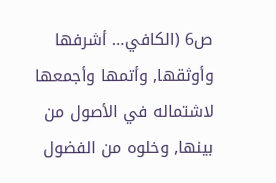ص6 (الكافي… أشرفها وأوثقها, وأتمها وأجمعها لاشتماله في الأصول من بينها, وخلوه من الفضول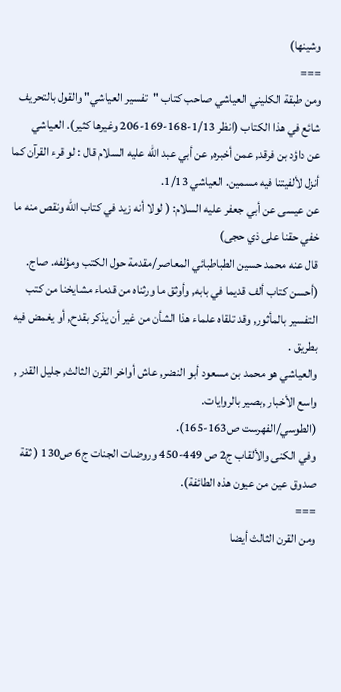وشينها)
===
ومن طبقة الكليني العياشي صاحب كتاب "تفسير العياشي" والقول بالتحريف شائع في هذا الكتاب (انظر 1/13-168-169-206 وغيرها كثير). العياشي
عن داؤد بن فرقد, عمن أخبره, عن أبي عبد الله عليه السلام قال : لو قرء القرآن كما أنزل لألفيتنا فيه مسمين. العياشي 1/13.
عن عيسى عن أبي جعفر عليه السلام: ( لولا أنه زيد في كتاب الله ونقص منه ما خفي حقنا على ذي حجى)
قال عنه محمد حسين الطباطبائي المعاصر/مقدمة حول الكتب ومؤلفه. صاج. (أحسن كتاب ألف قديما في بابه, وأوثق ما ورثناه من قدماء مشايخنا من كتب التفسير بالمأثور, وقد تلقاه علماء هذا الشأن من غير أن يذكر بقدح, أو يغمض فيه بطريق .
والعياشي هو محمد بن مسعود أبو النضر, عاش أواخر القرن الثالث, جليل القدر , واسع الأخبار ,بصير بالروايات.
(الطوسي/الفهرست ص163-165).
وفي الكنى والألقاب ج2 ص 449-450 وروضات الجنات ج6 ص130 ( ثقة صدوق عين من عيون هذه الطائفة).
===
ومن القرن الثالث أيضا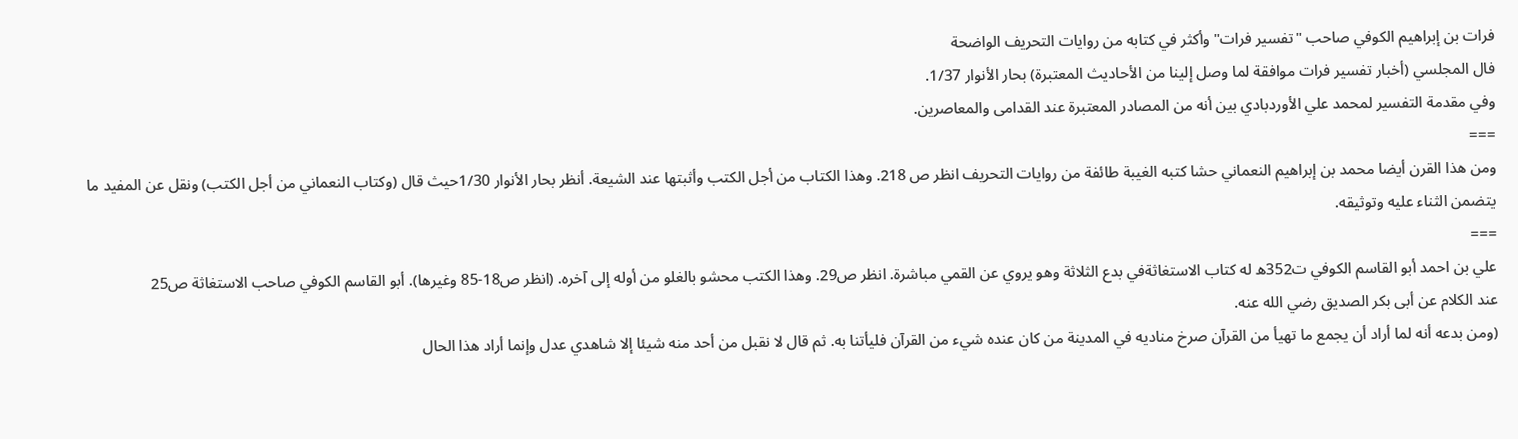فرات بن إبراهيم الكوفي صاحب "تفسير فرات" وأكثر في كتابه من روايات التحريف الواضحة
فال المجلسي (أخبار تفسير فرات موافقة لما وصل إلينا من الأحاديث المعتبرة) بحار الأنوار 1/37.
وفي مقدمة التفسير لمحمد علي الأوردبادي بين أنه من المصادر المعتبرة عند القدامى والمعاصرين.
===
ومن هذا القرن أيضا محمد بن إبراهيم النعماني حشا كتبه الغيبة طائفة من روايات التحريف انظر ص 218. وهذا الكتاب من أجل الكتب وأثبتها عند الشيعة. أنظر بحار الأنوار 1/30حيث قال (وكتاب النعماني من أجل الكتب) ونقل عن المفيد ما يتضمن الثناء عليه وتوثيقه.
===
علي بن احمد أبو القاسم الكوفي ت352ه له كتاب الاستغاثةفي بدع الثلاثة وهو يروي عن القمي مباشرة. انظر ص29. وهذا الكتب محشو بالغلو من أوله إلى آخره. (انظر ص18-85 وغيرها). أبو القاسم الكوفي صاحب الاستغاثة ص25
عند الكلام عن أبى بكر الصديق رضي الله عنه.
(ومن بدعه أنه لما أراد أن يجمع ما تهيأ من القرآن صرخ مناديه في المدينة من كان عنده شيء من القرآن فليأتنا به. ثم قال لا نقبل من أحد منه شيئا إلا شاهدي عدل وإنما أراد هذا الحال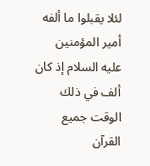لئلا يقبلوا ما ألفه أمير المؤمنين عليه السلام إذ كان ألف في ذلك الوقت جميع القرآن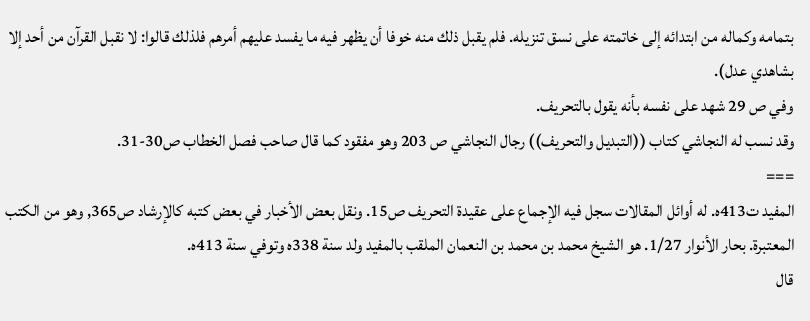بتمامه وكماله من ابتدائه إلى خاتمته على نسق تنزيله. فلم يقبل ذلك منه خوفا أن يظهر فيه ما يفسد عليهم أمرهم فلذلك قالوا: لا نقبل القرآن من أحد إلا بشاهدي عدل).
وفي ص 29 شهد على نفسه بأنه يقول بالتحريف.
وقد نسب له النجاشي كتاب ((التبديل والتحريف)) رجال النجاشي ص 203 وهو مفقود كما قال صاحب فصل الخطاب ص30-31.
===
المفيد ت413ه. له أوائل المقالات سجل فيه الإجماع على عقيدة التحريف ص15. ونقل بعض الأخبار في بعض كتبه كالإرشاد ص365, وهو من الكتب المعتبرة. بحار الأنوار 1/27. هو الشيخ محمد بن محمد بن النعمان الملقب بالمفيد ولد سنة 338ه وتوفي سنة 413ه.
قال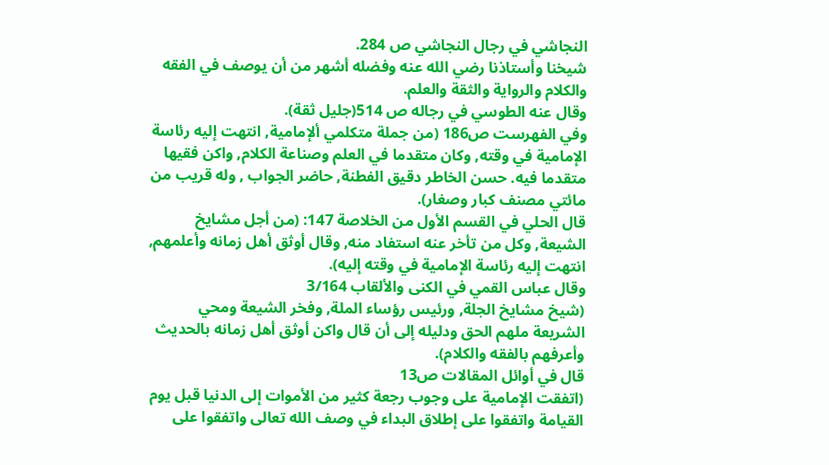النجاشي في رجال النجاشي ص 284.
شيخنا وأستاذنا رضي الله عنه وفضله أشهر من أن يوصف في الفقه والكلام والرواية والثقة والعلم.
وقال عنه الطوسي في رجاله ص 514(جليل ثقة).
وفي الفهرست ص186 (من جملة متكلمي ألإمامية, انتهت إليه رئاسة الإمامية في وقته, وكان متقدما في العلم وصناعة الكلام, واكن فقيها متقدما فيه. حسن الخاطر دقيق الفطنة, حاضر الجواب , وله قريب من مائتي مصنف كبار وصغار).
قال الحلي في القسم الأول من الخلاصة 147: (من أجل مشايخ الشيعة, وكل من تأخر عنه استفاد منه, وقال أوثق أهل زمانه وأعلمهم, انتهت إليه رئاسة الإمامية في وقته إليه).
وقال عباس القمي في الكنى والألقاب 3/164
(شيخ مشايخ الجلة, ورئيس رؤساء الملة, وفخر الشيعة ومحي الشريعة ملهم الحق ودليله إلى أن قال واكن أوثق أهل زمانه بالحديث وأعرفهم بالفقه والكلام).
قال في أوائل المقالات ص13
(اتفقت الإمامية على وجوب رجعة كثير من الأموات إلى الدنيا قبل يوم القيامة واتفقوا على إطلاق البداء في وصف الله تعالى واتفقوا على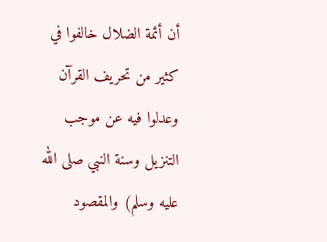أن أئمة الضلال خالفوا في كثير من تحريف القرآن وعدلوا فيه عن موجب التنزيل وسنة النبي صلى الله عليه وسلم) والمقصود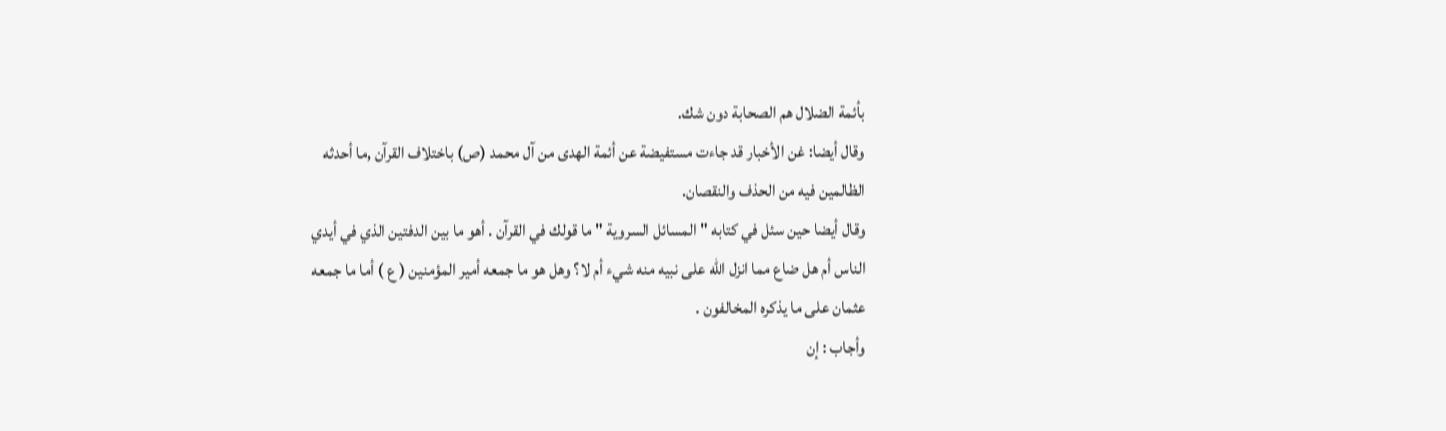بأئمة الضلال هم الصحابة دون شك.
وقال أيضا: غن الأخبار قد جاءت مستفيضة عن أئمة الهدى من آل محمد (ص) باختلاف القرآن ,ما أحدثه الظالمين فيه من الحذف والنقصان.
وقال أيضا حين سئل في كتابه " المسائل السروية " ما قولك في القرآن . أهو ما بين الدفتين الذي في أيدي الناس أم هل ضاع مما انزل الله على نبيه منه شيء أم لا؟ وهل هو ما جمعه أمير المؤمنين ( ع ) أما ما جمعه عثمان على ما يذكره المخالفون .
وأجاب : إن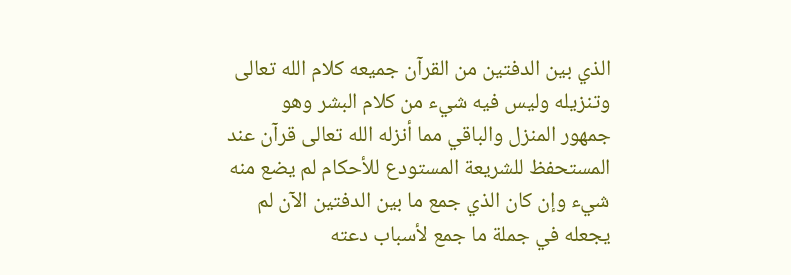الذي بين الدفتين من القرآن جميعه كلام الله تعالى وتنزيله وليس فيه شيء من كلام البشر وهو جمهور المنزل والباقي مما أنزله الله تعالى قرآن عند المستحفظ للشريعة المستودع للأحكام لم يضع منه شيء وإن كان الذي جمع ما بين الدفتين الآن لم يجعله في جملة ما جمع لأسباب دعته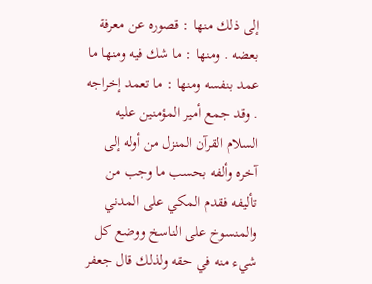إلى ذلك منها : قصوره عن معرفة بعضه . ومنها : ما شك فيه ومنها ما عمد بنفسه ومنها : ما تعمد إخراجه . وقد جمع أمير المؤمنين عليه السلام القرآن المنزل من أوله إلى آخره وألفه بحسب ما وجب من تأليفه فقدم المكي على المدني والمنسوخ على الناسخ ووضع كل شيء منه في حقه ولذلك قال جعفر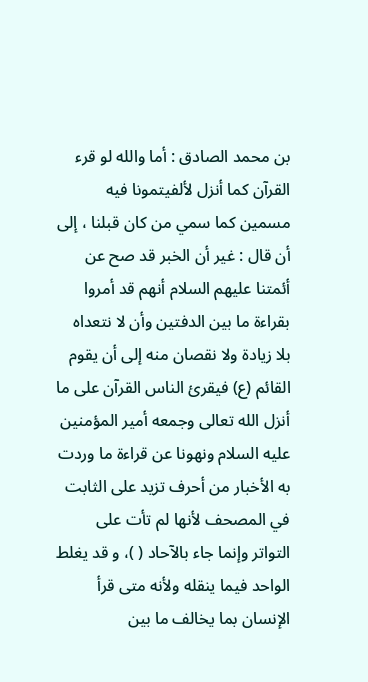بن محمد الصادق : أما والله لو قرء القرآن كما أنزل لألفيتمونا فيه مسمين كما سمي من كان قبلنا ، إلى أن قال : غير أن الخبر قد صح عن أئمتنا عليهم السلام أنهم قد أمروا بقراءة ما بين الدفتين وأن لا نتعداه بلا زيادة ولا نقصان منه إلى أن يقوم القائم (ع) فيقرئ الناس القرآن على ما أنزل الله تعالى وجمعه أمير المؤمنين عليه السلام ونهونا عن قراءة ما وردت به الأخبار من أحرف تزيد على الثابت في المصحف لأنها لم تأت على التواتر وإنما جاء بالآحاد ( )، و قد يغلط الواحد فيما ينقله ولأنه متى قرأ الإنسان بما يخالف ما بين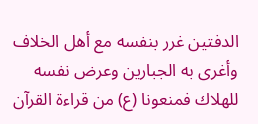الدفتين غرر بنفسه مع أهل الخلاف وأغرى به الجبارين وعرض نفسه للهلاك فمنعونا (ع) من قراءة القرآن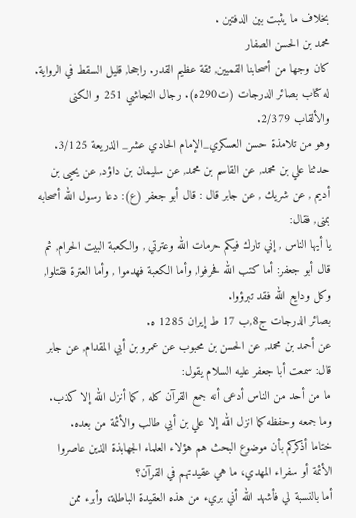بخلاف ما يثبت بين الدفتين .
محمد بن الحسن الصفار
كان وجها من أصحابنا القميين, ثقة عظيم القدر. راجحا, قليل السقط في الرواية. له كتاب بصائر الدرجات (ت290ه). رجال النجاشي 251 و الكنى والألقاب 2/379.
وهو من تلامذة حسن العسكري_الإمام الحادي عشر_ الذريعة 3/125.
حدثنا علي بن محمد, عن القاسم بن محمد, عن سليمان بن داؤد, عن يحيى بن أديم , عن شريك , عن جابر قال : قال أبو جعفر (ع): دعا رسول الله أصحابه بمنى, فقال:
يا أيها الناس , إني تارك فيكم حرمات الله وعترتي , والكعبة البيت الحرام, ثم قال أبو جعفر: أما كتب الله فحرفوا, وأما الكعبة فهدموا , وأما العترة فقتلوا, وكل ودايع الله فقد تبرؤوا.
بصائر الدرجات ج8,ب 17 ط إيران 1285 ه.
عن أحمد بن محمد, عن الحسن بن محبوب عن عمرو بن أبي المقدام, عن جابر قال: سمعت أبا جعفر عليه السلام يقول:
ما من أحد من الناس أدعى أنه جمع القرآن كله , كما أنزل الله إلا كذب. وما جمعه وحفظه كما انزل الله إلا علي بن أبي طالب والأئمة من بعده.
ختاما أذكركم بأن موضوع البحث هم هؤلاء العلماء الجهابذة الذين عاصروا الأئمة أو سفراء المهدي، ما هي عقيدتهم في القرآن؟
أما بالنسبة لي فأشهد الله أني بريء من هذه العقيدة الباطلة، وأبرء ممن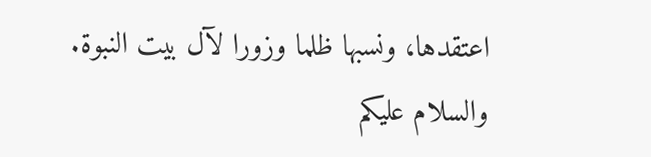اعتقدها، ونسبها ظلما وزورا لآل بيت النبوة.
والسلام عليكم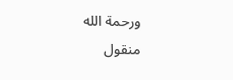ورحمة الله
منقول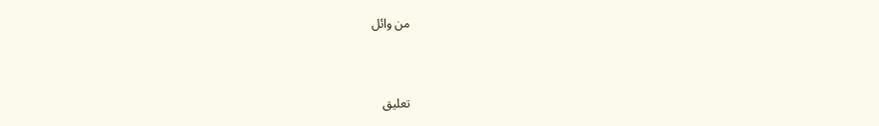من وائل



تعليق